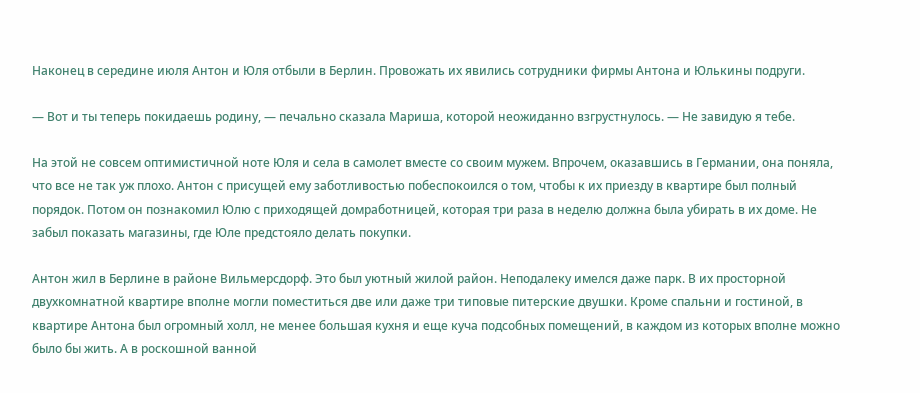Наконец в середине июля Антон и Юля отбыли в Берлин. Провожать их явились сотрудники фирмы Антона и Юлькины подруги.

— Вот и ты теперь покидаешь родину, — печально сказала Мариша, которой неожиданно взгрустнулось. — Не завидую я тебе.

На этой не совсем оптимистичной ноте Юля и села в самолет вместе со своим мужем. Впрочем, оказавшись в Германии, она поняла, что все не так уж плохо. Антон с присущей ему заботливостью побеспокоился о том, чтобы к их приезду в квартире был полный порядок. Потом он познакомил Юлю с приходящей домработницей, которая три раза в неделю должна была убирать в их доме. Не забыл показать магазины, где Юле предстояло делать покупки.

Антон жил в Берлине в районе Вильмерсдорф. Это был уютный жилой район. Неподалеку имелся даже парк. В их просторной двухкомнатной квартире вполне могли поместиться две или даже три типовые питерские двушки. Кроме спальни и гостиной, в квартире Антона был огромный холл, не менее большая кухня и еще куча подсобных помещений, в каждом из которых вполне можно было бы жить. А в роскошной ванной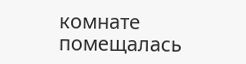комнате помещалась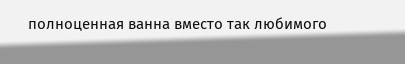полноценная ванна вместо так любимого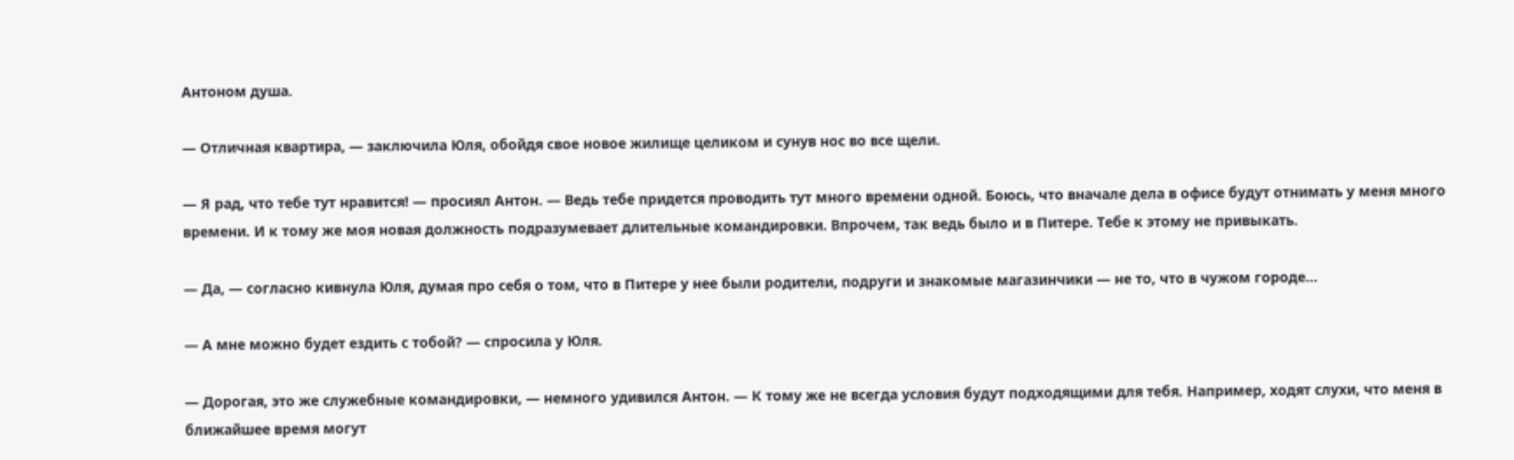Антоном душа.

— Отличная квартира, — заключила Юля, обойдя свое новое жилище целиком и сунув нос во все щели.

— Я рад, что тебе тут нравится! — просиял Антон. — Ведь тебе придется проводить тут много времени одной. Боюсь, что вначале дела в офисе будут отнимать у меня много времени. И к тому же моя новая должность подразумевает длительные командировки. Впрочем, так ведь было и в Питере. Тебе к этому не привыкать.

— Да, — согласно кивнула Юля, думая про себя о том, что в Питере у нее были родители, подруги и знакомые магазинчики — не то, что в чужом городе…

— А мне можно будет ездить с тобой? — спросила у Юля.

— Дорогая, это же служебные командировки, — немного удивился Антон. — К тому же не всегда условия будут подходящими для тебя. Например, ходят слухи, что меня в ближайшее время могут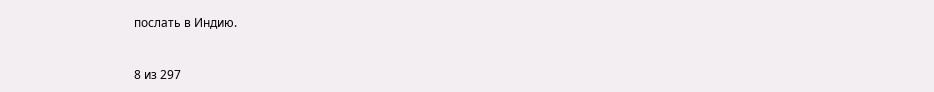послать в Индию.



8 из 297